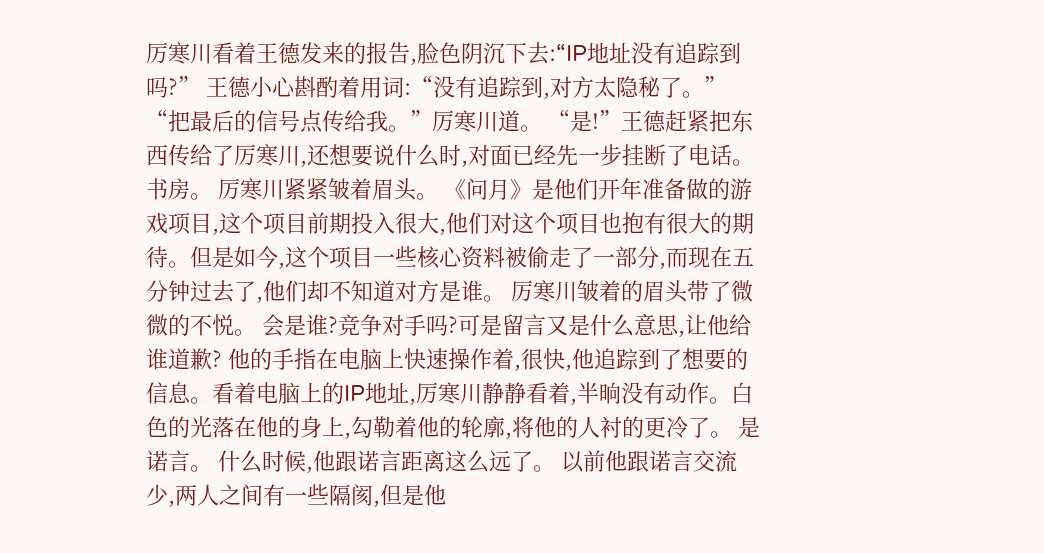厉寒川看着王德发来的报告,脸色阴沉下去:“IP地址没有追踪到吗?” 王德小心斟酌着用词:“没有追踪到,对方太隐秘了。” “把最后的信号点传给我。”厉寒川道。 “是!”王德赶紧把东西传给了厉寒川,还想要说什么时,对面已经先一步挂断了电话。 书房。 厉寒川紧紧皱着眉头。 《问月》是他们开年准备做的游戏项目,这个项目前期投入很大,他们对这个项目也抱有很大的期待。但是如今,这个项目一些核心资料被偷走了一部分,而现在五分钟过去了,他们却不知道对方是谁。 厉寒川皱着的眉头带了微微的不悦。 会是谁?竞争对手吗?可是留言又是什么意思,让他给谁道歉? 他的手指在电脑上快速操作着,很快,他追踪到了想要的信息。看着电脑上的IP地址,厉寒川静静看着,半晌没有动作。白色的光落在他的身上,勾勒着他的轮廓,将他的人衬的更冷了。 是诺言。 什么时候,他跟诺言距离这么远了。 以前他跟诺言交流少,两人之间有一些隔阂,但是他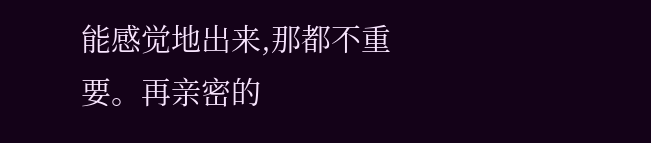能感觉地出来,那都不重要。再亲密的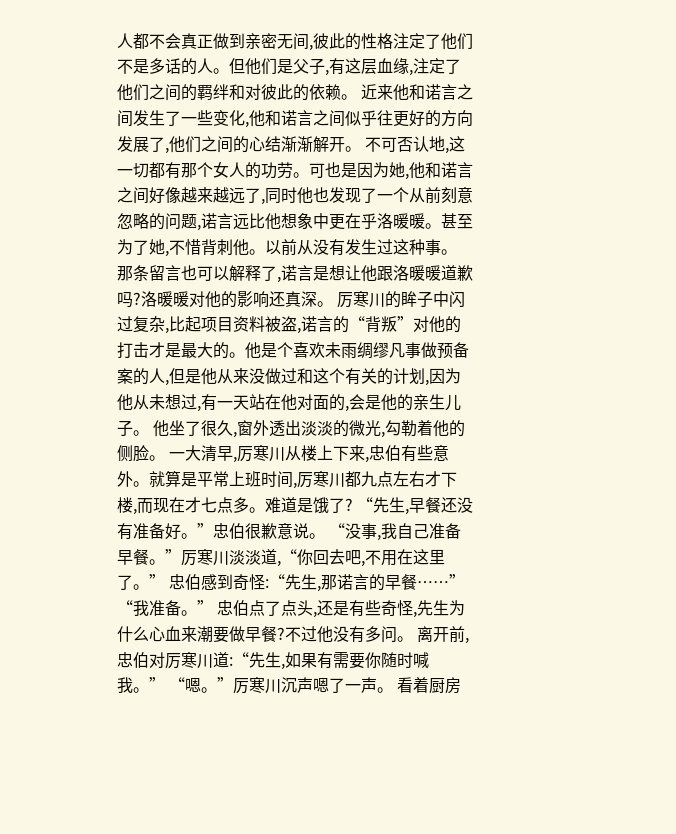人都不会真正做到亲密无间,彼此的性格注定了他们不是多话的人。但他们是父子,有这层血缘,注定了他们之间的羁绊和对彼此的依赖。 近来他和诺言之间发生了一些变化,他和诺言之间似乎往更好的方向发展了,他们之间的心结渐渐解开。 不可否认地,这一切都有那个女人的功劳。可也是因为她,他和诺言之间好像越来越远了,同时他也发现了一个从前刻意忽略的问题,诺言远比他想象中更在乎洛暖暖。甚至为了她,不惜背刺他。以前从没有发生过这种事。 那条留言也可以解释了,诺言是想让他跟洛暖暖道歉吗?洛暖暖对他的影响还真深。 厉寒川的眸子中闪过复杂,比起项目资料被盗,诺言的“背叛”对他的打击才是最大的。他是个喜欢未雨绸缪凡事做预备案的人,但是他从来没做过和这个有关的计划,因为他从未想过,有一天站在他对面的,会是他的亲生儿子。 他坐了很久,窗外透出淡淡的微光,勾勒着他的侧脸。 一大清早,厉寒川从楼上下来,忠伯有些意外。就算是平常上班时间,厉寒川都九点左右才下楼,而现在才七点多。难道是饿了? “先生,早餐还没有准备好。”忠伯很歉意说。 “没事,我自己准备早餐。”厉寒川淡淡道,“你回去吧,不用在这里了。” 忠伯感到奇怪:“先生,那诺言的早餐……” “我准备。” 忠伯点了点头,还是有些奇怪,先生为什么心血来潮要做早餐?不过他没有多问。 离开前,忠伯对厉寒川道:“先生,如果有需要你随时喊我。” “嗯。”厉寒川沉声嗯了一声。 看着厨房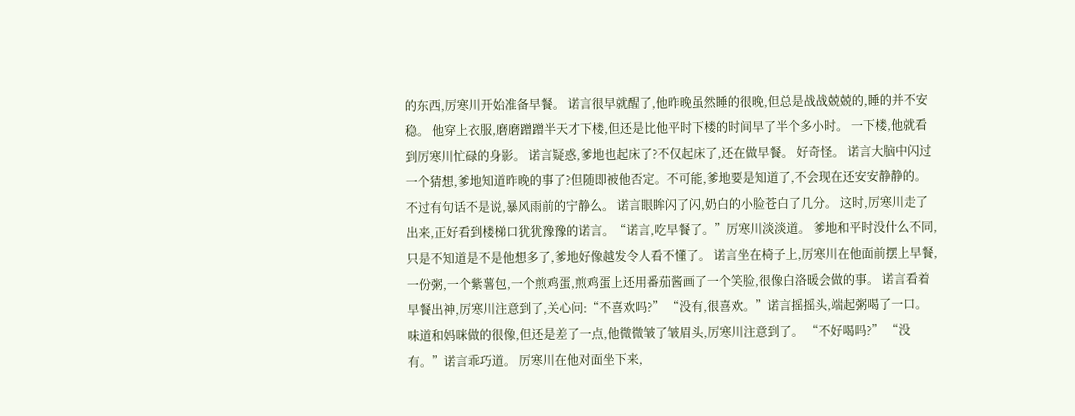的东西,厉寒川开始准备早餐。 诺言很早就醒了,他昨晚虽然睡的很晚,但总是战战兢兢的,睡的并不安稳。 他穿上衣服,磨磨蹭蹭半天才下楼,但还是比他平时下楼的时间早了半个多小时。 一下楼,他就看到厉寒川忙碌的身影。 诺言疑惑,爹地也起床了?不仅起床了,还在做早餐。 好奇怪。 诺言大脑中闪过一个猜想,爹地知道昨晚的事了?但随即被他否定。不可能,爹地要是知道了,不会现在还安安静静的。 不过有句话不是说,暴风雨前的宁静么。 诺言眼眸闪了闪,奶白的小脸苍白了几分。 这时,厉寒川走了出来,正好看到楼梯口犹犹豫豫的诺言。“诺言,吃早餐了。”厉寒川淡淡道。 爹地和平时没什么不同,只是不知道是不是他想多了,爹地好像越发令人看不懂了。 诺言坐在椅子上,厉寒川在他面前摆上早餐,一份粥,一个紫薯包,一个煎鸡蛋,煎鸡蛋上还用番茄酱画了一个笑脸,很像白洛暖会做的事。 诺言看着早餐出神,厉寒川注意到了,关心问:“不喜欢吗?” “没有,很喜欢。”诺言摇摇头,端起粥喝了一口。 味道和妈咪做的很像,但还是差了一点,他微微皱了皱眉头,厉寒川注意到了。 “不好喝吗?” “没有。”诺言乖巧道。 厉寒川在他对面坐下来,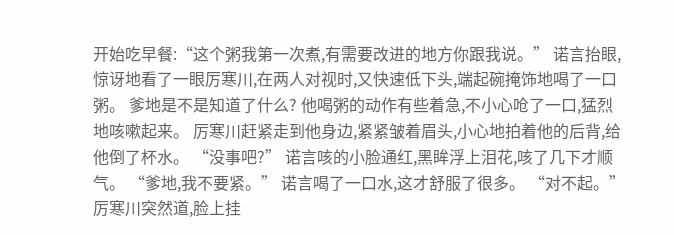开始吃早餐:“这个粥我第一次煮,有需要改进的地方你跟我说。” 诺言抬眼,惊讶地看了一眼厉寒川,在两人对视时,又快速低下头,端起碗掩饰地喝了一口粥。 爹地是不是知道了什么? 他喝粥的动作有些着急,不小心呛了一口,猛烈地咳嗽起来。 厉寒川赶紧走到他身边,紧紧皱着眉头,小心地拍着他的后背,给他倒了杯水。 “没事吧?” 诺言咳的小脸通红,黑眸浮上泪花,咳了几下才顺气。 “爹地,我不要紧。” 诺言喝了一口水,这才舒服了很多。 “对不起。”厉寒川突然道,脸上挂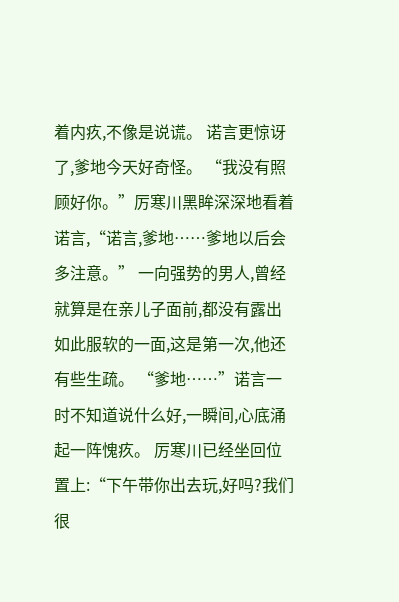着内疚,不像是说谎。 诺言更惊讶了,爹地今天好奇怪。 “我没有照顾好你。”厉寒川黑眸深深地看着诺言,“诺言,爹地……爹地以后会多注意。” 一向强势的男人,曾经就算是在亲儿子面前,都没有露出如此服软的一面,这是第一次,他还有些生疏。 “爹地……”诺言一时不知道说什么好,一瞬间,心底涌起一阵愧疚。 厉寒川已经坐回位置上:“下午带你出去玩,好吗?我们很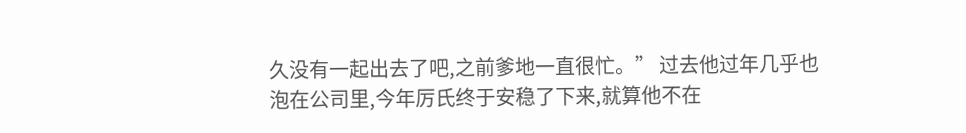久没有一起出去了吧,之前爹地一直很忙。” 过去他过年几乎也泡在公司里,今年厉氏终于安稳了下来,就算他不在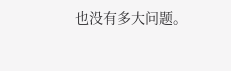也没有多大问题。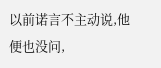以前诺言不主动说,他便也没问,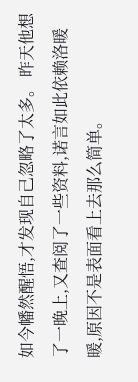如今幡然醒悟,才发现自己忽略了太多。 昨天他想了一晚上,又查阅了一些资料,诺言如此依赖洛暖暖,原因不是表面看上去那么简单。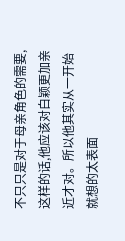不只只是对于母亲角色的需要,这样的话,他应该对白颖更加亲近才对。所以他其实从一开始就想的太表面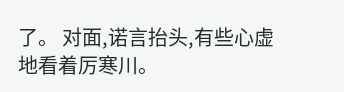了。 对面,诺言抬头,有些心虚地看着厉寒川。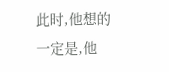此时,他想的一定是,他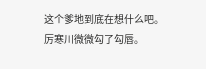这个爹地到底在想什么吧。 厉寒川微微勾了勾唇。